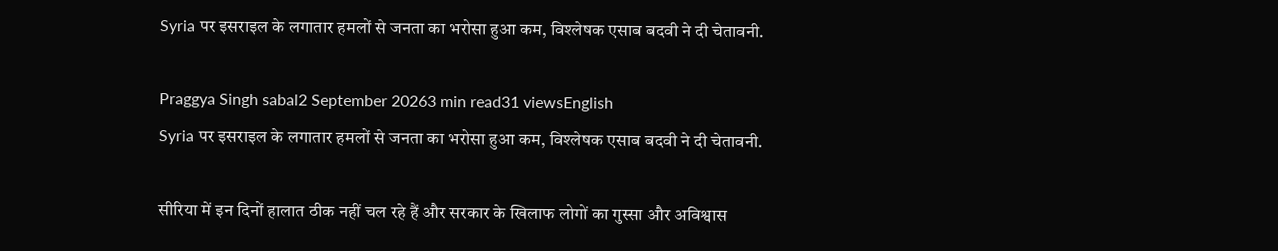Syria पर इसराइल के लगातार हमलों से जनता का भरोसा हुआ कम, विश्लेषक एसाब बदवी ने दी चेतावनी.

Praggya Singh sabal2 September 20263 min read31 viewsEnglish
Syria पर इसराइल के लगातार हमलों से जनता का भरोसा हुआ कम, विश्लेषक एसाब बदवी ने दी चेतावनी.

सीरिया में इन दिनों हालात ठीक नहीं चल रहे हैं और सरकार के खिलाफ लोगों का गुस्सा और अविश्वास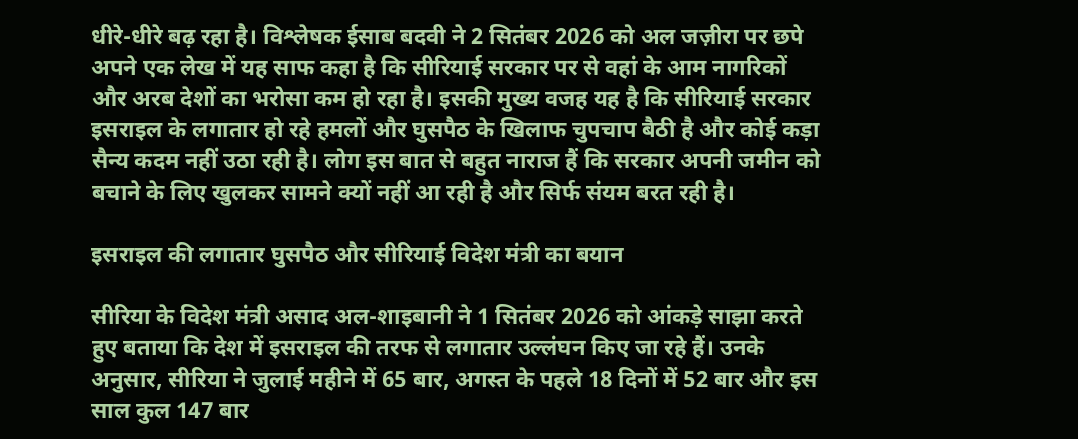धीरे-धीरे बढ़ रहा है। विश्लेषक ईसाब बदवी ने 2 सितंबर 2026 को अल जज़ीरा पर छपे अपने एक लेख में यह साफ कहा है कि सीरियाई सरकार पर से वहां के आम नागरिकों और अरब देशों का भरोसा कम हो रहा है। इसकी मुख्य वजह यह है कि सीरियाई सरकार इसराइल के लगातार हो रहे हमलों और घुसपैठ के खिलाफ चुपचाप बैठी है और कोई कड़ा सैन्य कदम नहीं उठा रही है। लोग इस बात से बहुत नाराज हैं कि सरकार अपनी जमीन को बचाने के लिए खुलकर सामने क्यों नहीं आ रही है और सिर्फ संयम बरत रही है।

इसराइल की लगातार घुसपैठ और सीरियाई विदेश मंत्री का बयान

सीरिया के विदेश मंत्री असाद अल-शाइबानी ने 1 सितंबर 2026 को आंकड़े साझा करते हुए बताया कि देश में इसराइल की तरफ से लगातार उल्लंघन किए जा रहे हैं। उनके अनुसार, सीरिया ने जुलाई महीने में 65 बार, अगस्त के पहले 18 दिनों में 52 बार और इस साल कुल 147 बार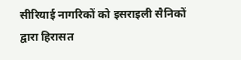सीरियाई नागरिकों को इसराइली सैनिकों द्वारा हिरासत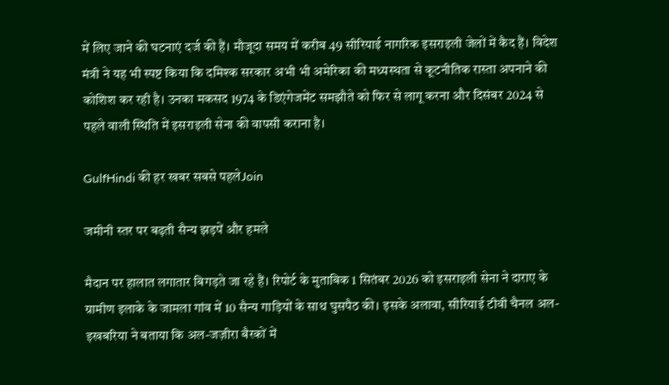में लिए जाने की घटनाएं दर्ज की हैं। मौजूदा समय में करीब 49 सीरियाई नागरिक इसराइली जेलों में कैद हैं। विदेश मंत्री ने यह भी स्पष्ट किया कि दमिश्क सरकार अभी भी अमेरिका की मध्यस्थता से कूटनीतिक रास्ता अपनाने की कोशिश कर रही है। उनका मकसद 1974 के डिएंगेजमेंट समझौते को फिर से लागू करना और दिसंबर 2024 से पहले वाली स्थिति में इसराइली सेना की वापसी कराना है।

GulfHindi की हर खबर सबसे पहलेJoin

जमीनी स्तर पर बढ़ती सैन्य झड़पें और हमले

मैदान पर हालात लगातार बिगड़ते जा रहे हैं। रिपोर्ट के मुताबिक 1 सितंबर 2026 को इसराइली सेना ने दाराए के ग्रामीण इलाके के जामला गांव में 10 सैन्य गाड़ियों के साथ घुसपैठ की। इसके अलावा, सीरियाई टीवी चैनल अल-इखबरिया ने बताया कि अल-जज़ीरा बैरकों में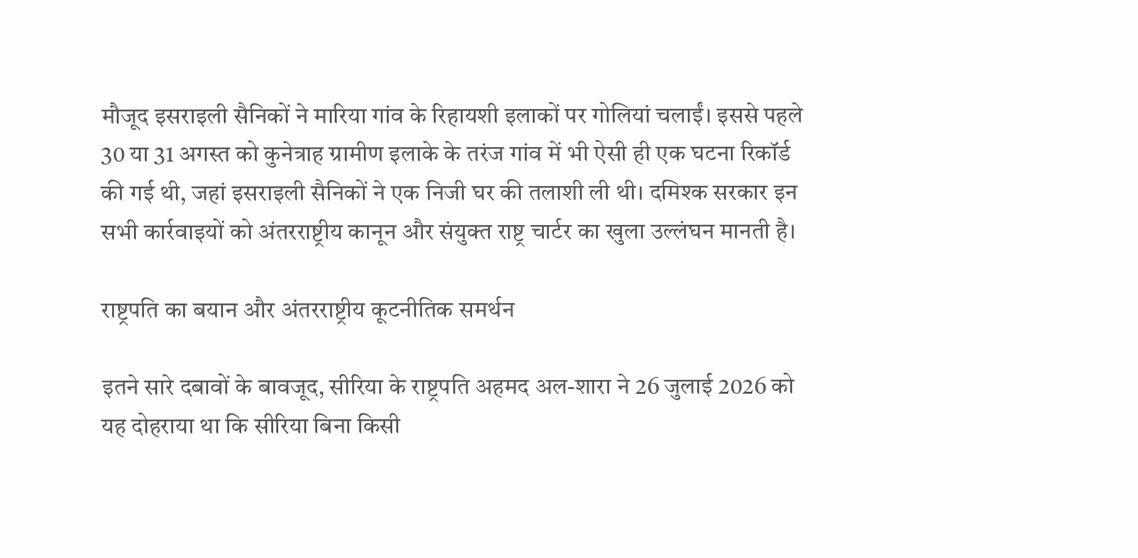मौजूद इसराइली सैनिकों ने मारिया गांव के रिहायशी इलाकों पर गोलियां चलाईं। इससे पहले 30 या 31 अगस्त को कुनेत्राह ग्रामीण इलाके के तरंज गांव में भी ऐसी ही एक घटना रिकॉर्ड की गई थी, जहां इसराइली सैनिकों ने एक निजी घर की तलाशी ली थी। दमिश्क सरकार इन सभी कार्रवाइयों को अंतरराष्ट्रीय कानून और संयुक्त राष्ट्र चार्टर का खुला उल्लंघन मानती है।

राष्ट्रपति का बयान और अंतरराष्ट्रीय कूटनीतिक समर्थन

इतने सारे दबावों के बावजूद, सीरिया के राष्ट्रपति अहमद अल-शारा ने 26 जुलाई 2026 को यह दोहराया था कि सीरिया बिना किसी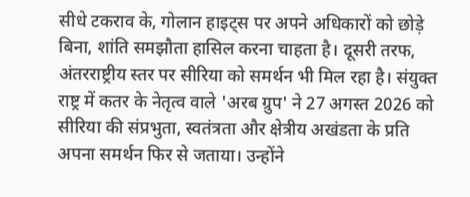सीधे टकराव के, गोलान हाइट्स पर अपने अधिकारों को छोड़े बिना, शांति समझौता हासिल करना चाहता है। दूसरी तरफ, अंतरराष्ट्रीय स्तर पर सीरिया को समर्थन भी मिल रहा है। संयुक्त राष्ट्र में कतर के नेतृत्व वाले 'अरब ग्रुप' ने 27 अगस्त 2026 को सीरिया की संप्रभुता, स्वतंत्रता और क्षेत्रीय अखंडता के प्रति अपना समर्थन फिर से जताया। उन्होंने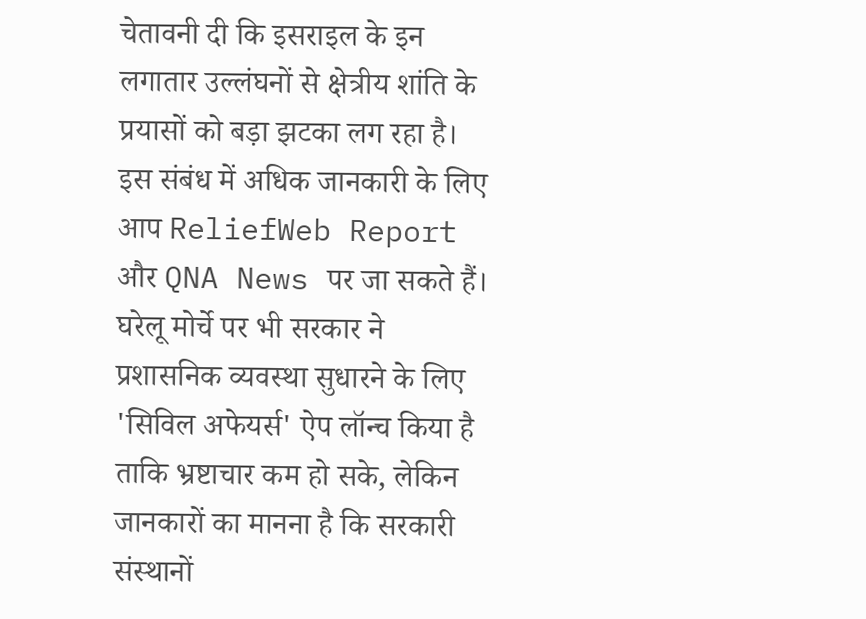चेतावनी दी कि इसराइल के इन लगातार उल्लंघनों से क्षेत्रीय शांति के प्रयासों को बड़ा झटका लग रहा है। इस संबंध में अधिक जानकारी के लिए आप ReliefWeb Report और QNA News पर जा सकते हैं। घरेलू मोर्चे पर भी सरकार ने प्रशासनिक व्यवस्था सुधारने के लिए 'सिविल अफेयर्स' ऐप लॉन्च किया है ताकि भ्रष्टाचार कम हो सके, लेकिन जानकारों का मानना है कि सरकारी संस्थानों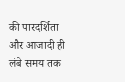की पारदर्शिता और आजादी ही लंबे समय तक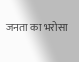जनता का भरोसा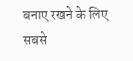बनाए रखने के लिए सबसे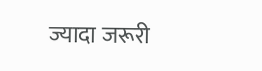ज्यादा जरूरी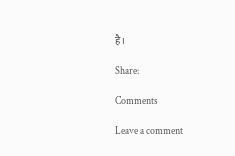है।

Share:

Comments

Leave a comment